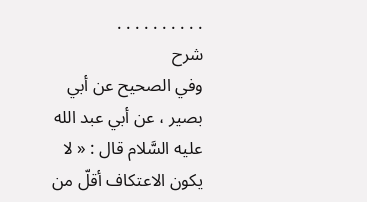. . . . . . . . . .
شرح
وفي الصحيح عن أبي بصير ، عن أبي عبد الله عليه السَّلام قال : « لا يكون الاعتكاف أقلّ من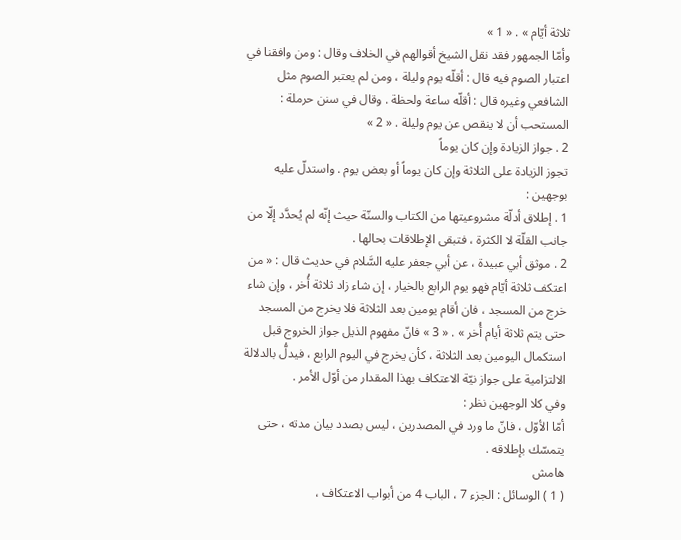ثلاثة أيّام » . « 1 »
وأمّا الجمهور فقد نقل الشيخ أقوالهم في الخلاف وقال : ومن وافقنا في اعتبار الصوم فيه قال : أقلّه يوم وليلة ، ومن لم يعتبر الصوم مثل الشافعي وغيره قال : أقلّه ساعة ولحظة . وقال في سنن حرملة : المستحب أن لا ينقص عن يوم وليلة . « 2 »
2 . جواز الزيادة وإن كان يوماً
تجوز الزيادة على الثلاثة وإن كان يوماً أو بعض يوم . واستدلّ عليه بوجهين :
1 . إطلاق أدلّة مشروعيتها من الكتاب والسنّة حيث إنّه لم يُحدَّد إلّا من جانب القلّة لا الكثرة ، فتبقى الإطلاقات بحالها .
2 . موثق أبي عبيدة ، عن أبي جعفر عليه السَّلام في حديث قال : « من اعتكف ثلاثة أيّام فهو يوم الرابع بالخيار ، إن شاء زاد ثلاثة أُخر ، وإن شاء خرج من المسجد ، فان أقام يومين بعد الثلاثة فلا يخرج من المسجد حتى يتم ثلاثة أيام أُخر » . « 3 » فانّ مفهوم الذيل جواز الخروج قبل استكمال اليومين بعد الثلاثة ، كأن يخرج في اليوم الرابع ، فيدلُّ بالدلالة الالتزامية على جواز نيّة الاعتكاف بهذا المقدار من أوّل الأمر .
وفي كلا الوجهين نظر :
أمّا الأوّل ، فانّ ما ورد في المصدرين ، ليس بصدد بيان مدته ، حتى يتمسّك بإطلاقه .
هامش
( 1 ) الوسائل : الجزء 7 ، الباب 4 من أبواب الاعتكاف ،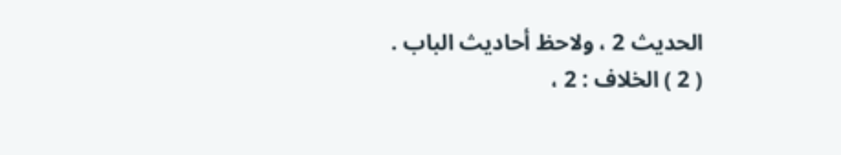الحديث 2 ، ولاحظ أحاديث الباب .
( 2 ) الخلاف : 2 ،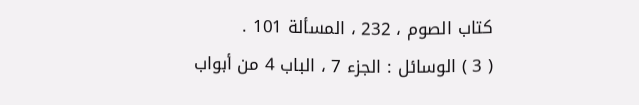كتاب الصوم ، 232 ، المسألة 101 .
( 3 ) الوسائل : الجزء 7 ، الباب 4 من أبواب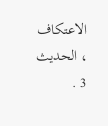الاعتكاف ، الحديث 3 .